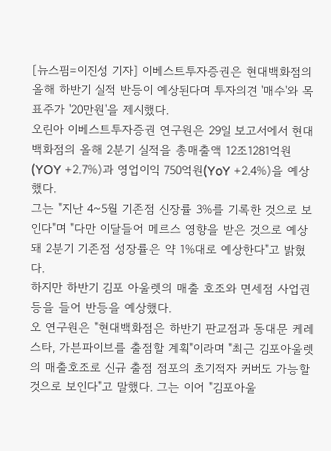[뉴스핌=이진성 기자] 이베스트투자증권은 현대백화점의 올해 하반기 실적 반등이 예상된다며 투자의견 '매수'와 목표주가 '20만원'을 제시했다.
오린아 이베스트투자증권 연구원은 29일 보고서에서 현대백화점의 올해 2분기 실적을 총매출액 12조1281억원(YOY +2.7%)과 영업이익 750억원(YoY +2.4%)을 예상했다.
그는 "지난 4~5월 기존점 신장률 3%를 기록한 것으로 보인다"며 "다만 이달들어 메르스 영향을 받은 것으로 예상돼 2분기 기존점 성장률은 약 1%대로 예상한다"고 밝혔다.
하지만 하반기 김포 아울렛의 매출 호조와 면세점 사업권 등을 들어 반등을 예상했다.
오 연구원은 "현대백화점은 하반기 판교점과 동대문 케레스타, 가븐파이브를 출점할 계획"이라며 "최근 김포아울렛의 매출호조로 신규 출점 점포의 초기적자 커버도 가능할 것으로 보인다"고 말했다. 그는 이어 "김포아울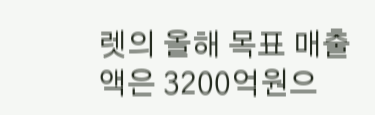렛의 올해 목표 매출액은 3200억원으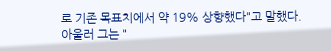로 기존 목표치에서 약 19% 상향했다"고 말했다.
아울러 그는 "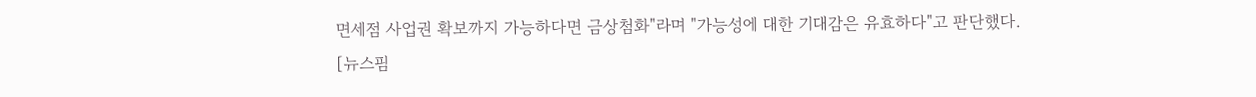면세점 사업권 확보까지 가능하다면 금상첨화"라며 "가능성에 대한 기대감은 유효하다"고 판단했다.
[뉴스핌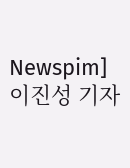Newspim] 이진성 기자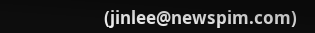(jinlee@newspim.com)